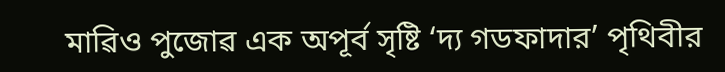মাৱিও পুজোৱ এক অপূর্ব সৃষ্টি ‘দ্য গডফাদার’ পৃথিবীর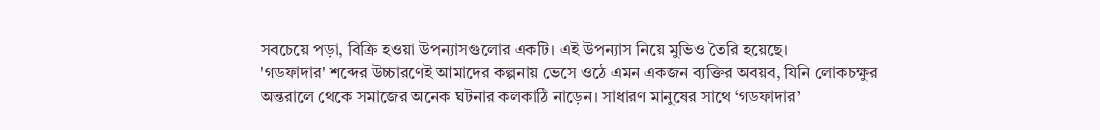সবচেয়ে পড়া, বিক্রি হওয়া উপন্যাসগুলোর একটি। এই উপন্যাস নিয়ে মুভিও তৈরি হয়েছে।
'গডফাদার' শব্দের উচ্চারণেই আমাদের কল্পনায় ভেসে ওঠে এমন একজন ব্যক্তির অবয়ব, যিনি লোকচক্ষুর অন্তরালে থেকে সমাজের অনেক ঘটনার কলকাঠি নাড়েন। সাধারণ মানুষের সাথে ‘গডফাদার’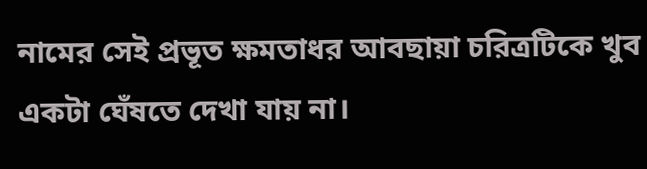নামের সেই প্রভূত ক্ষমতাধর আবছায়া চরিত্রটিকে খুব একটা ঘেঁষতে দেখা যায় না।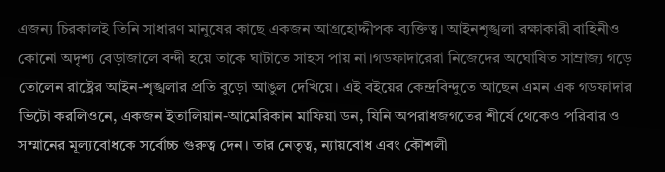এজন্য চিরকালই তিনি সাধারণ মানুষের কাছে একজন আগ্রহোদ্দীপক ব্যক্তিত্ব। আইনশৃঙ্খলা রক্ষাকারী বাহিনীও কোনো অদৃশ্য বেড়াজালে বন্দী হয়ে তাকে ঘাটাতে সাহস পায় না।গডফাদারেরা নিজেদের অঘোষিত সাম্রাজ্য গড়ে তোলেন রাষ্ট্রের আইন-শৃঙ্খলার প্রতি বুড়ো আঙুল দেখিয়ে। এই বইয়ের কেন্দ্রবিন্দুতে আছেন এমন এক গডফাদার ভিটো করলিওনে, একজন ইতালিয়ান-আমেরিকান মাফিয়া ডন, যিনি অপরাধজগতের শীর্ষে থেকেও পরিবার ও সম্মানের মূল্যবোধকে সর্বোচ্চ গুরুত্ব দেন। তার নেতৃত্ব, ন্যায়বোধ এবং কৌশলী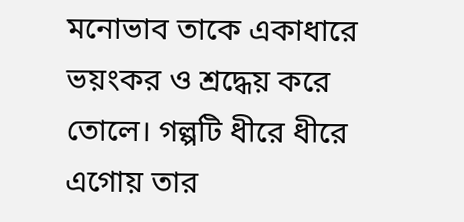মনোভাব তাকে একাধারে ভয়ংকর ও শ্রদ্ধেয় করে তোলে। গল্পটি ধীরে ধীরে এগোয় তার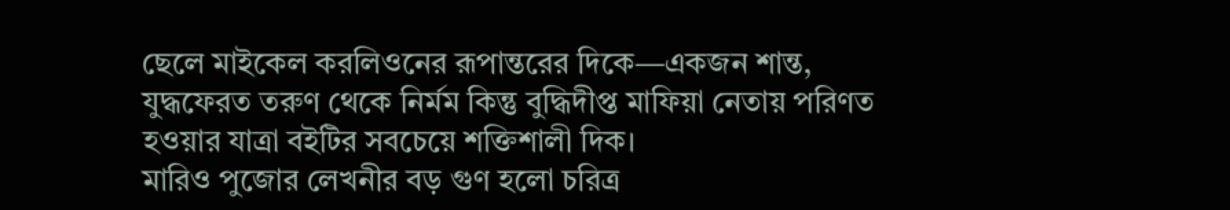ছেলে মাইকেল করলিওনের রূপান্তরের দিকে—একজন শান্ত, যুদ্ধফেরত তরুণ থেকে নির্মম কিন্তু বুদ্ধিদীপ্ত মাফিয়া নেতায় পরিণত হওয়ার যাত্রা বইটির সবচেয়ে শক্তিশালী দিক।
মারিও পুজোর লেখনীর বড় গুণ হলো চরিত্র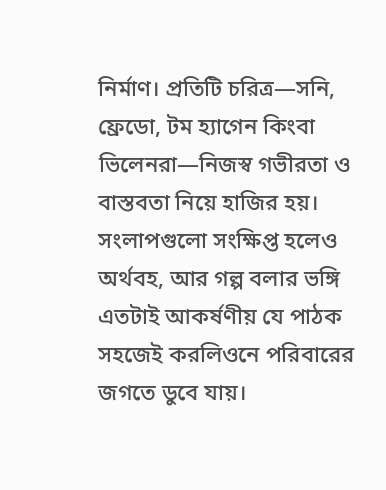নির্মাণ। প্রতিটি চরিত্র—সনি, ফ্রেডো, টম হ্যাগেন কিংবা ভিলেনরা—নিজস্ব গভীরতা ও বাস্তবতা নিয়ে হাজির হয়। সংলাপগুলো সংক্ষিপ্ত হলেও অর্থবহ, আর গল্প বলার ভঙ্গি এতটাই আকর্ষণীয় যে পাঠক সহজেই করলিওনে পরিবারের জগতে ডুবে যায়।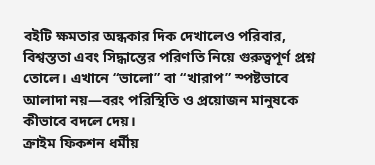বইটি ক্ষমতার অন্ধকার দিক দেখালেও পরিবার, বিশ্বস্ততা এবং সিদ্ধান্তের পরিণতি নিয়ে গুরুত্বপূর্ণ প্রশ্ন তোলে। এখানে “ভালো” বা “খারাপ” স্পষ্টভাবে আলাদা নয়—বরং পরিস্থিতি ও প্রয়োজন মানুষকে কীভাবে বদলে দেয়।
ক্রাইম ফিকশন ধর্মীয়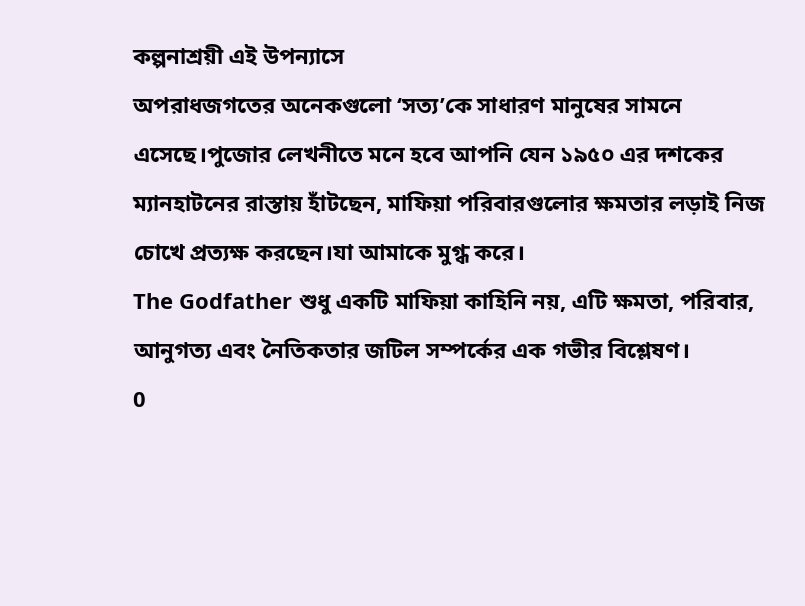কল্পনাশ্রয়ী এই উপন্যাসে
অপরাধজগতের অনেকগুলো ‘সত্য’কে সাধারণ মানুষের সামনে এসেছে।পুজোর লেখনীতে মনে হবে আপনি যেন ১৯৫০ এর দশকের ম্যানহাটনের রাস্তায় হাঁটছেন, মাফিয়া পরিবারগুলোর ক্ষমতার লড়াই নিজ চোখে প্রত্যক্ষ করছেন।যা আমাকে মুগ্ধ করে।
The Godfather শুধু একটি মাফিয়া কাহিনি নয়, এটি ক্ষমতা, পরিবার, আনুগত্য এবং নৈতিকতার জটিল সম্পর্কের এক গভীর বিশ্লেষণ।
0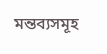মন্তব্যসমূহ